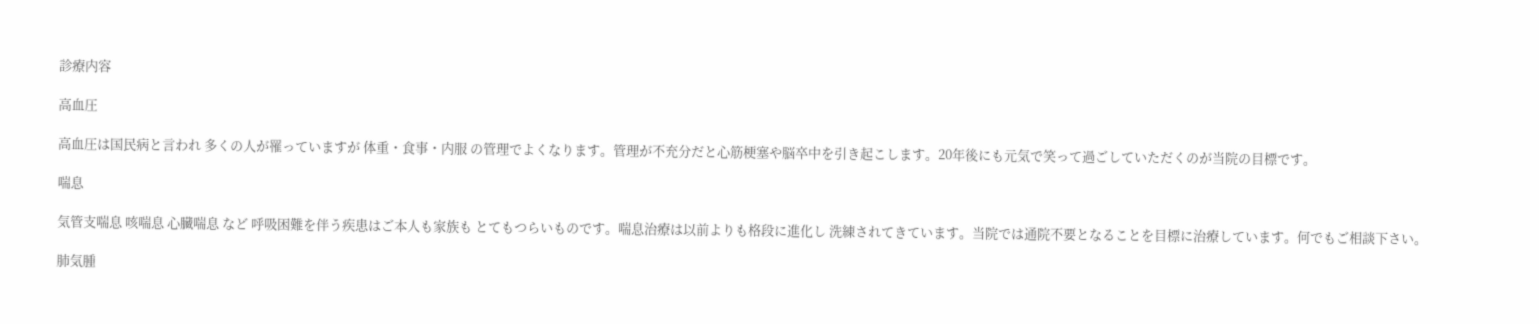診療内容

高血圧

高血圧は国民病と言われ 多くの人が罹っていますが 体重・食事・内服 の管理でよくなります。管理が不充分だと心筋梗塞や脳卒中を引き起こします。20年後にも元気で笑って過ごしていただくのが当院の目標です。

喘息

気管支喘息 咳喘息 心臓喘息 など 呼吸困難を伴う疾患はご本人も家族も とてもつらいものです。喘息治療は以前よりも格段に進化し 洗練されてきています。当院では通院不要となることを目標に治療しています。何でもご相談下さい。

肺気腫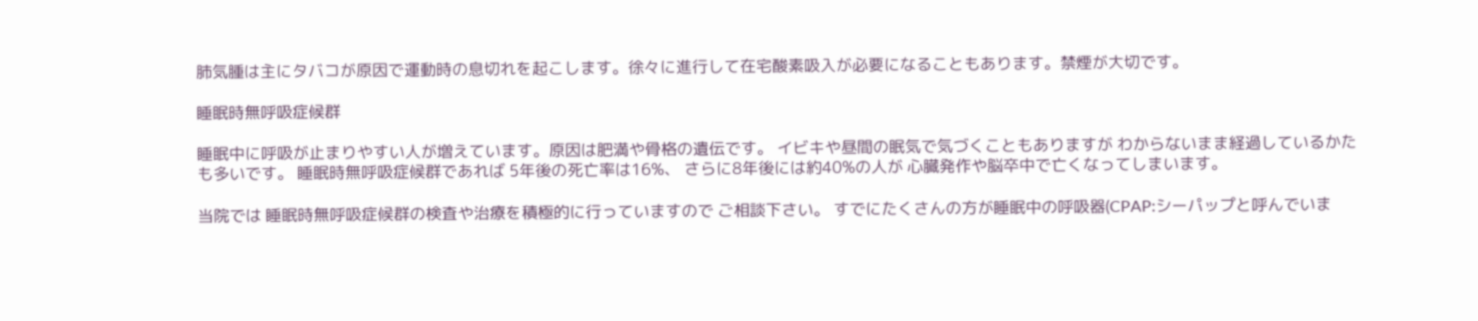肺気腫は主にタバコが原因で運動時の息切れを起こします。徐々に進行して在宅酸素吸入が必要になることもあります。禁煙が大切です。

睡眠時無呼吸症候群

睡眠中に呼吸が止まりやすい人が増えています。原因は肥満や骨格の遺伝です。 イビキや昼間の眠気で気づくこともありますが わからないまま経過しているかたも多いです。 睡眠時無呼吸症候群であれば 5年後の死亡率は16%、 さらに8年後には約40%の人が 心臓発作や脳卒中で亡くなってしまいます。

当院では 睡眠時無呼吸症候群の検査や治療を積極的に行っていますので ご相談下さい。 すでにたくさんの方が睡眠中の呼吸器(CPAP:シーパップと呼んでいま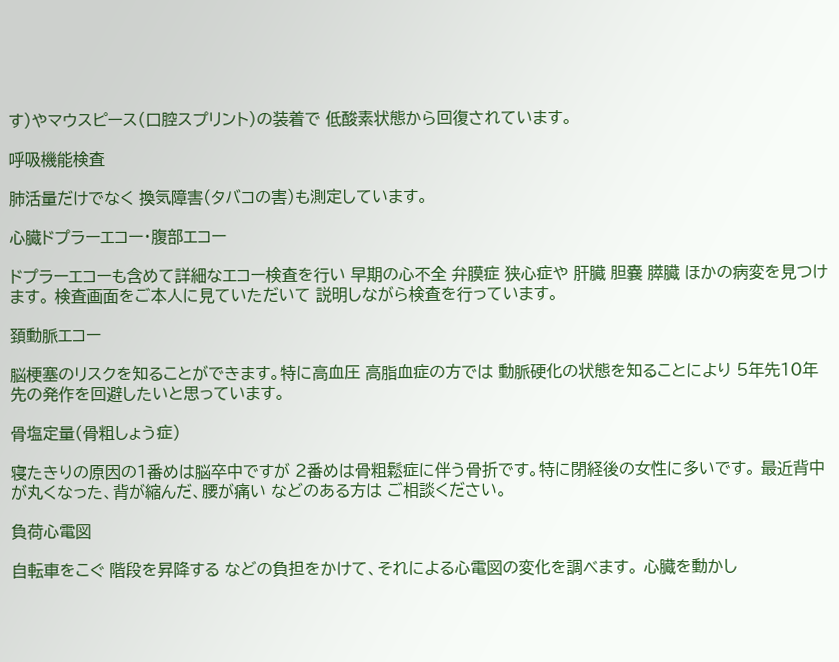す)やマウスピース(口腔スプリント)の装着で 低酸素状態から回復されています。

呼吸機能検査

肺活量だけでなく 換気障害(タバコの害)も測定しています。

心臓ドプラーエコー・腹部エコー

ドプラーエコーも含めて詳細なエコー検査を行い 早期の心不全 弁膜症 狭心症や 肝臓 胆嚢 膵臓 ほかの病変を見つけます。 検査画面をご本人に見ていただいて 説明しながら検査を行っています。

頚動脈エコー

脳梗塞のリスクを知ることができます。特に高血圧 高脂血症の方では 動脈硬化の状態を知ることにより 5年先10年先の発作を回避したいと思っています。

骨塩定量(骨粗しょう症)

寝たきりの原因の1番めは脳卒中ですが 2番めは骨粗鬆症に伴う骨折です。特に閉経後の女性に多いです。 最近背中が丸くなった、背が縮んだ、腰が痛い などのある方は ご相談ください。

負荷心電図

自転車をこぐ 階段を昇降する などの負担をかけて、それによる心電図の変化を調べます。 心臓を動かし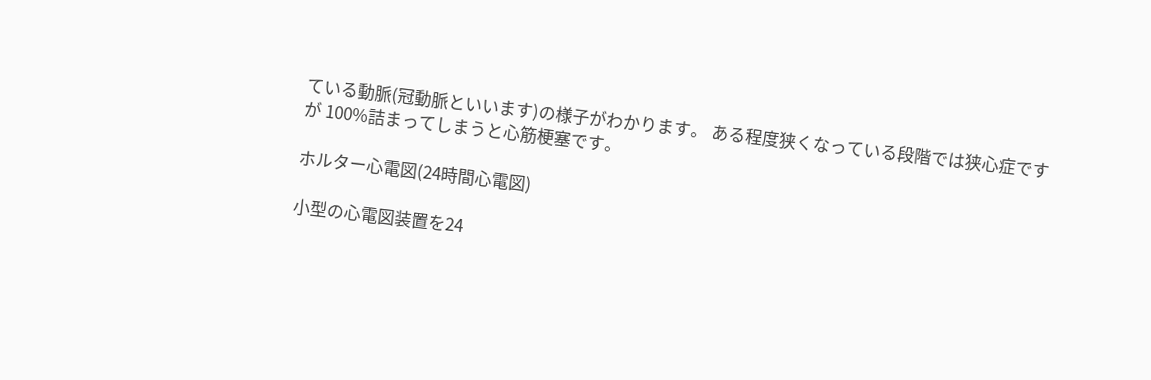ている動脈(冠動脈といいます)の様子がわかります。 ある程度狭くなっている段階では狭心症ですが 100%詰まってしまうと心筋梗塞です。

ホルター心電図(24時間心電図)

小型の心電図装置を24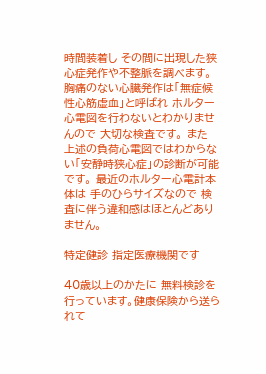時間装着し その間に出現した狭心症発作や不整脈を調べます。 胸痛のない心臓発作は「無症候性心筋虚血」と呼ばれ ホルター心電図を行わないとわかりませんので 大切な検査です。 また 上述の負荷心電図ではわからない「安静時狭心症」の診断が可能です。 最近のホルター心電計本体は 手のひらサイズなので 検査に伴う違和感はほとんどありません。

特定健診 指定医療機関です

40歳以上のかたに 無料検診を行っています。健康保険から送られて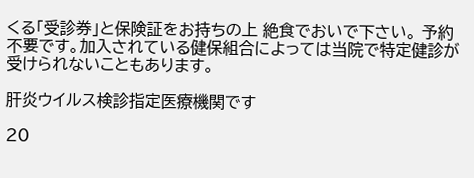くる「受診券」と保険証をお持ちの上 絶食でおいで下さい。 予約不要です。加入されている健保組合によっては当院で特定健診が受けられないこともあります。

肝炎ウイルス検診指定医療機関です

20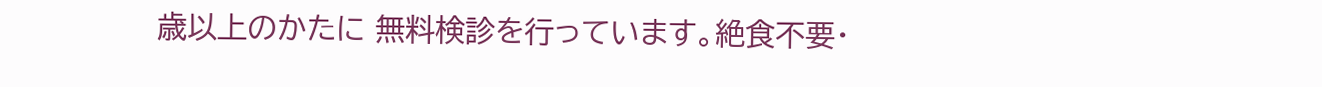歳以上のかたに 無料検診を行っています。絶食不要・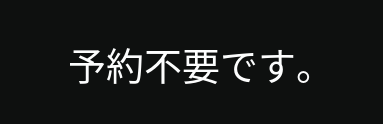予約不要です。